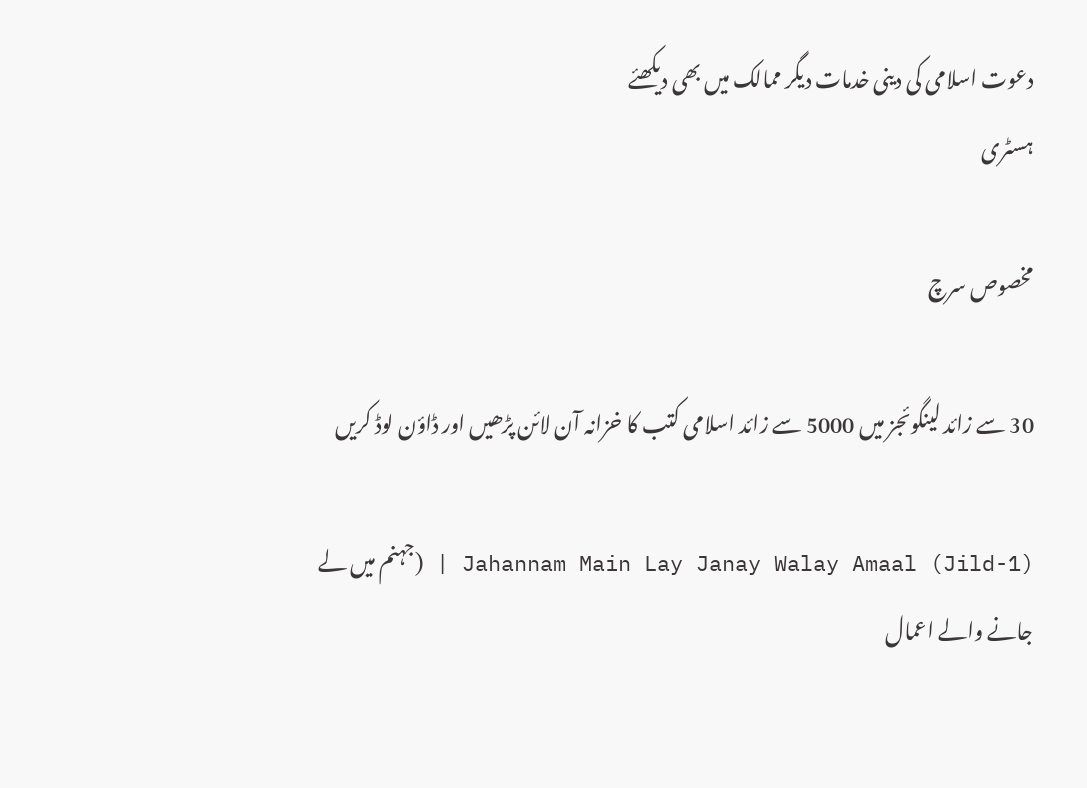دعوت اسلامی کی دینی خدمات دیگر ممالک میں بھی دیکھئے
ہسٹری

مخصوص سرچ

30 سے زائد لینگوئجز میں 5000 سے زائد اسلامی کتب کا خزانہ آن لائن پڑھیں اور ڈاؤن لوڈ کریں

Jahannam Main Lay Janay Walay Amaal (Jild-1) | (جہنم میں لے جانے والے اعمال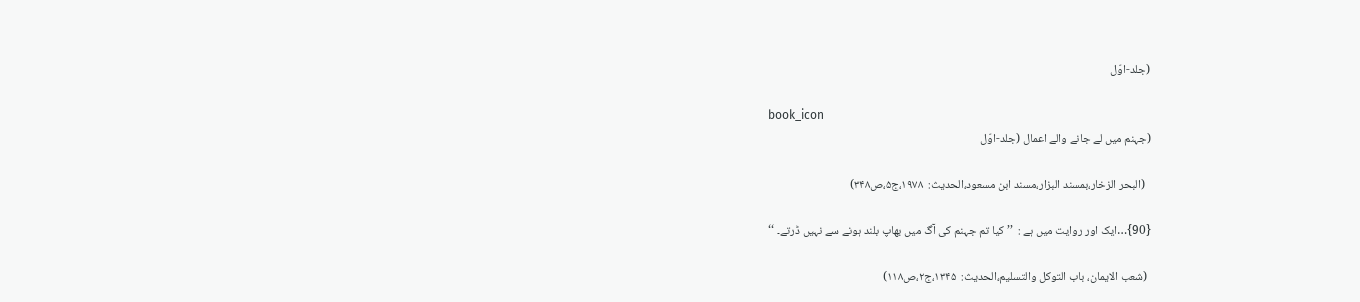(جلد-اوّل

book_icon
(جہنم میں لے جانے والے اعمال (جلد-اوّل

  (البحر الزخار،بمسند البزار،مسند ابن مسعود،الحدیث:  ۱۹۷۸،ج۵،ص۳۴۸)

{90}…ایک اور روایت میں ہے :  ’’ کیا تم جہنم کی آگ میں بھاپ بلند ہونے سے نہیں ڈرتے۔ ‘‘

 (شعب الایمان، باب التوکل والتسلیم،الحدیث:  ۱۳۴۵،ج۲،ص۱۱۸)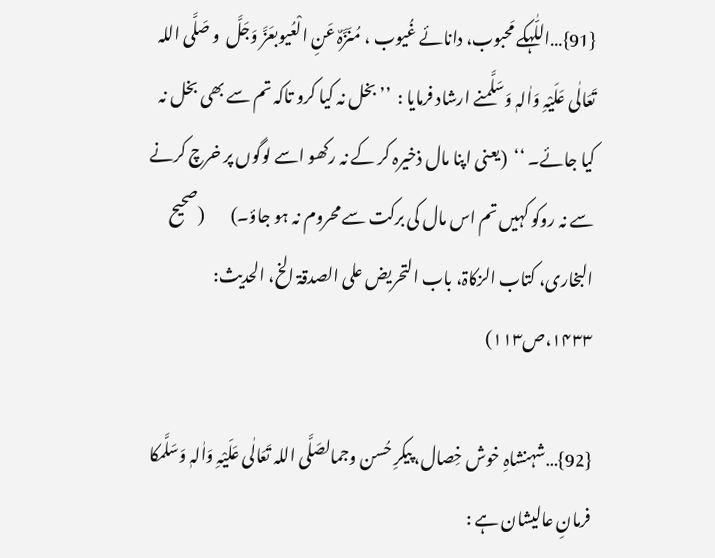{91}…اللّٰہکے مَحبوب، دانائے غُیوب ، مُنَزَّہٌ عَنِ الْعُیوبعَزَّ وَجَلَّ  و صَلَّی اللہ تَعَالٰی عَلَیْہِ وَاٰلہٖ وَسَلَّمنے ارشاد فرمایا :  ’’ بخل نہ کیا کرو تاکہ تم سے بھی بخل نہ کیا جائے۔ ‘‘  (یعنی اپنا مال ذخیرہ کر کے نہ رکھو اسے لوگوں پر خرچ کرنے سے نہ روکو کہیں تم اس مال کی برکت سے محروم نہ ہو جاؤ۔)        (صحیح البخاری، کتاب الزکاۃ، باب التحریض علی الصدقۃ الخ، الحدیث:  ۱۴۳۳،ص۱۱۳)

{92}…شہنشاہِ خوش خِصال، پیکرِ حُسن وجمالصَلَّی اللہ تَعَالٰی عَلَیْہِ وَاٰلہٖ وَسَلَّمکا فرمانِ عالیشان ہے :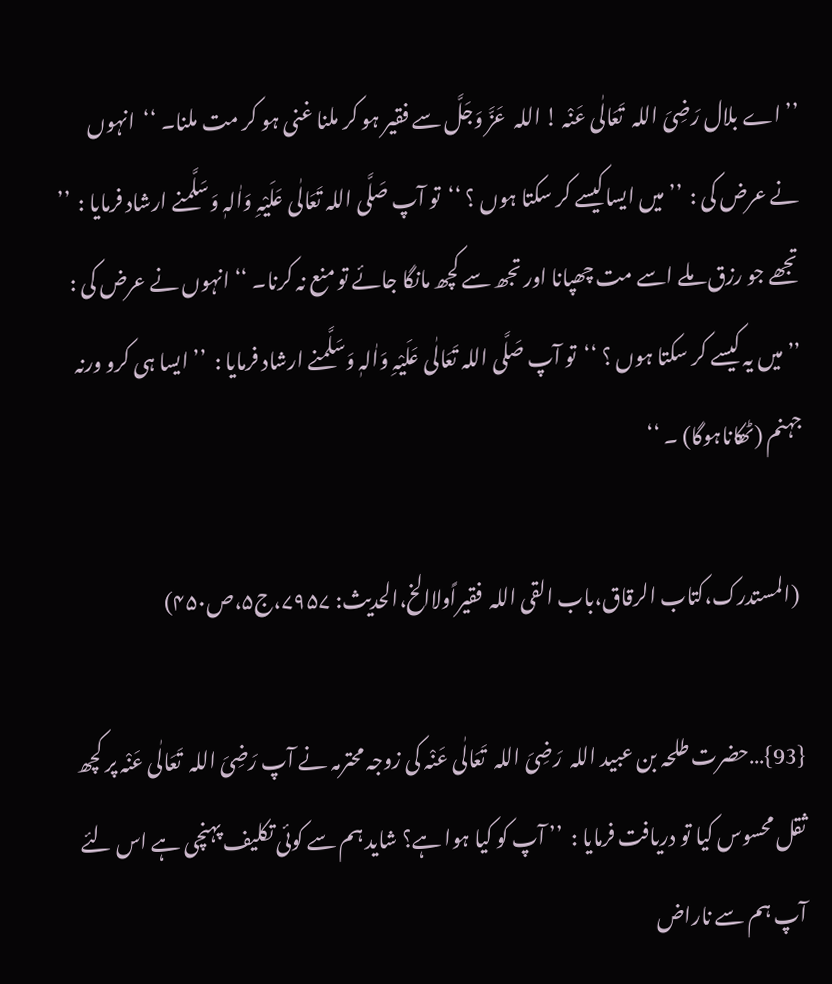’’ اے بلال رَضِیَ اللہ  تَعَالٰی عَنْہ ! اللہ  عَزَّ وَجَلَّ سے فقیر ہو کر ملنا غنی ہو کر مت ملنا۔ ‘‘  انہوں نے عرض کی :  ’’ میں ایساکیسے کر سکتا ہوں ؟ ‘‘  تو آپ صَلَّی اللہ تَعَالٰی عَلَیْہِ وَاٰلہٖ وَسَلَّمنے ارشاد فرمایا :  ’’ تجھے جو رزق ملے اسے مت چھپانا اور تجھ سے کچھ مانگا جائے تو منع نہ کرنا۔ ‘‘ انہوں نے عرض کی :  ’’ میں یہ کیسے کر سکتا ہوں ؟ ‘‘  تو آپ صَلَّی اللہ تَعَالٰی عَلَیْہِ وَاٰلہٖ وَسَلَّمنے ارشاد فرمایا :  ’’ ایسا ہی کرو ورنہ جہنم (ٹھکاناہوگا) ۔ ‘‘

 (المستدرک،کتاب الرقاق،باب القی اللہ  فقیراًولاالخ،الحدیث: ۷۹۵۷،ج۵،ص۴۵۰)

{93}…حضرت طلحہ بن عبید اللہ  رَضِیَ اللہ  تَعَالٰی عَنْہ کی زوجہ محترمہ نے آپ رَضِیَ اللہ  تَعَالٰی عَنْہ پر کچھ ثقل محسوس کیا تو دریافت فرمایا :  ’’ آپ کو کیا ہوا ہے؟ شاید ہم سے کوئی تکلیف پہنچی ہے اس لئے آپ ہم سے ناراض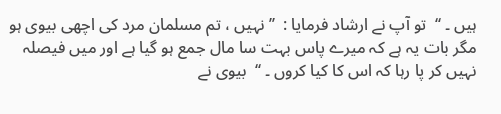ہیں ۔ ‘‘  تو آپ نے ارشاد فرمایا :  ’’ نہیں ، تم مسلمان مرد کی اچھی بیوی ہو مگر بات یہ ہے کہ میرے پاس بہت سا مال جمع ہو گیا ہے اور میں فیصلہ نہیں کر پا رہا کہ اس کا کیا کروں ۔ ‘‘  بیوی نے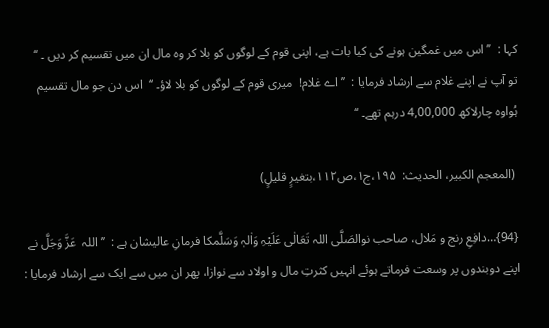کہا :  ’’ اس میں غمگین ہونے کی کیا بات ہے، اپنی قوم کے لوگوں کو بلا کر وہ مال ان میں تقسیم کر دیں ۔ ‘‘  تو آپ نے اپنے غلام سے ارشاد فرمایا :  ’’ اے غلام!  میری قوم کے لوگوں کو بلا لاؤ۔ ‘‘  اس دن جو مال تقسیم ہُواوہ چارلاکھ 4,00,000 درہم تھے۔ ‘‘

 (المعجم الکبیر، الحدیث:  ۱۹۵،ج۱،ص۱۱۲،بتغیرٍ قلیلٍ)

{94}…دافِعِ رنج و مَلال، صاحب نوالصَلَّی اللہ تَعَالٰی عَلَیْہِ وَاٰلہٖ وَسَلَّمکا فرمانِ عالیشان ہے :  ’’ اللہ  عَزَّ وَجَلَّ نے اپنے دوبندوں پر وسعت فرماتے ہوئے انہیں کثرتِ مال و اولاد سے نوازا، پھر ان میں سے ایک سے ارشاد فرمایا :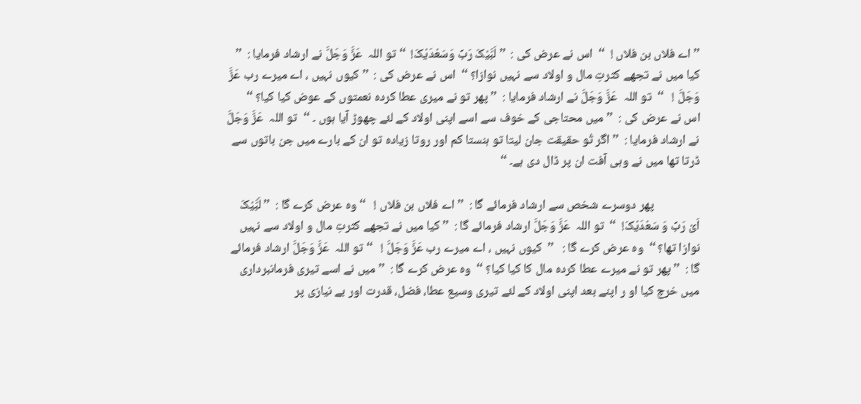’’ اے فلاں بن فلاں !  ‘‘  اس نے عرض کی :  ’’ لَبَّیْکَ رَبِّ وَسَعْدَیْکَ!  ‘‘ تو اللہ  عَزَّ وَجَلَّ نے ارشاد فرمایا :  ’’ کیا میں نے تجھے کثرتِ مال و اولاد سے نہیں نوازا؟ ‘‘  اس نے عرض کی :  ’’ کیوں نہیں ، اے میرے رب عَزَّ وَجَلَّ !   ‘‘  تو اللہ  عَزَّ وَجَلَّ نے ارشاد فرمایا :  ’’ پھر تو نے میری عطا کردہ نعمتوں کے عوض کیا کیا؟ ‘‘  اس نے عرض کی :  ’’ میں محتاجی کے خوف سے اسے اپنی اولاد کے لئے چھوڑ آیا ہوں ۔ ‘‘  تو اللہ  عَزَّ وَجَلَّ نے ارشاد فرمایا :  ’’ اگر تُو حقیقت جان لیتا تو ہنستا کم اور روتا زیادہ تو ان کے بارے میں جن باتوں سے ڈرتا تھا میں نے وہی آفت ان پر ڈال دی ہے۔ ‘‘

                پھر دوسرے شخص سے ارشاد فرمائے گا :  ’’ اے فلاں بن فلاں !   ‘‘ وہ عرض کرے گا :  ’’ لَبَّیْکَ اَیْ رَبِّ وَ سَعْدَیْکَ!  ‘‘  تو اللہ  عَزَّ وَجَلَّ ارشاد فرمائے گا :  ’’ کیا میں نے تجھے کثرتِ مال و اولاد سے نہیں نوازا تھا؟ ‘‘  وہ عرض کرے گا :   ’’  کیوں نہیں ، اے میرے رب عَزَّ وَجَلَّ !   ‘‘ تو اللہ  عَزَّ وَجَلَّ ارشاد فرمائے گا :  ’’ پھر تو نے میرے عطا کردہ مال کا کیا کیا؟ ‘‘  وہ عرض کرے گا :  ’’ میں نے اسے تیری فرمانبرداری میں خرچ کیا او ر اپنے بعد اپنی اولاد کے لئے تیری وسیع عطا، فضل، قدرت اور بے نیازی پر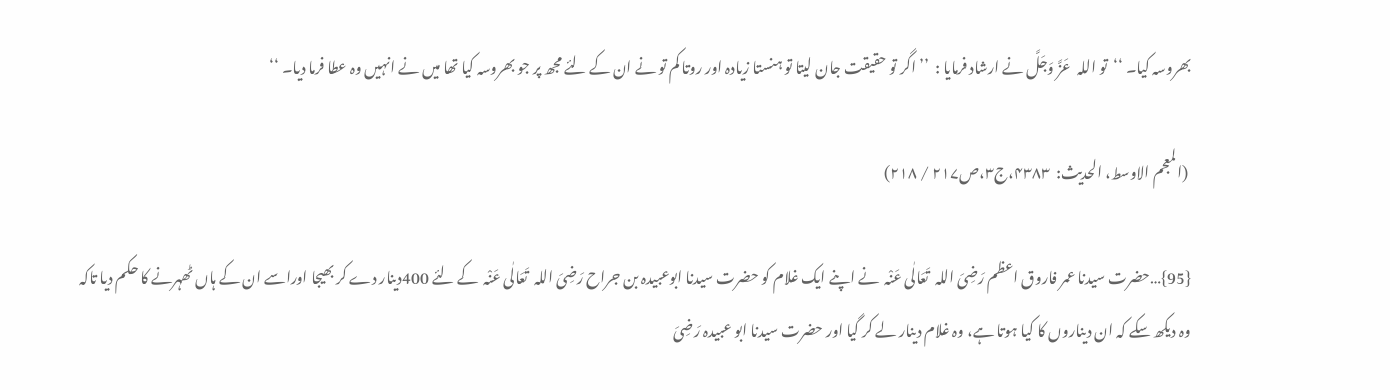بھروسہ کیا۔ ‘‘  تو اللہ  عَزَّ وَجَلَّ نے ارشاد فرمایا :  ’’ اگر تو حقیقت جان لیتا تو ہنستا زیادہ اور روتا کم تو نے ان کے لئے مجھ پر جو بھروسہ کیا تھا میں نے انہیں وہ عطا فرما دیا۔ ‘‘

 (المعجم الاوسط، الحدیث:  ۴۳۸۳،ج۳،ص۲۱۷ / ۲۱۸)

{95}…حضرت سیدنا عمر فاروق اعظم رَضِیَ اللہ  تَعَالٰی عَنْہ  نے اپنے ایک غلام کو حضرت سیدنا ابوعبیدہ بن جراح رَضِیَ اللہ  تَعَالٰی عَنْہ  کے لئے 400دینار دے کر بھیجا اوراسے ان کے ہاں ٹھہرنے کا حکم دیا تاکہ وہ دیکھ سکے کہ ان دیناروں کا کیا ہوتا ہے، وہ غلام دینار لے کر گیا اور حضرت سیدنا ابو عبیدہ رَضِیَ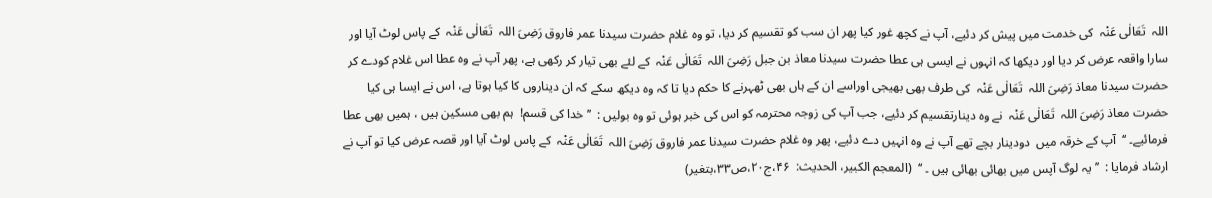اللہ  تَعَالٰی عَنْہ  کی خدمت میں پیش کر دئیے، آپ نے کچھ غور کیا پھر ان سب کو تقسیم کر دیا، تو وہ غلام حضرت سیدنا عمر فاروق رَضِیَ اللہ  تَعَالٰی عَنْہ  کے پاس لوٹ آیا اور سارا واقعہ عرض کر دیا اور دیکھا کہ انہوں نے ایسی ہی عطا حضرت سیدنا معاذ بن جبل رَضِیَ اللہ  تَعَالٰی عَنْہ  کے لئے بھی تیار کر رکھی ہے، پھر آپ نے وہ عطا اس غلام کودے کر حضرت سیدنا معاذ رَضِیَ اللہ  تَعَالٰی عَنْہ  کی طرف بھی بھیجی اوراسے ان کے ہاں بھی ٹھہرنے کا حکم دیا تا کہ وہ دیکھ سکے کہ ان دیناروں کا کیا ہوتا ہے، اس نے ایسا ہی کیا حضرت معاذ رَضِیَ اللہ  تَعَالٰی عَنْہ  نے وہ دینارتقسیم کر دئیے، جب آپ کی زوجہ محترمہ کو اس کی خبر ہوئی تو وہ بولیں :  ’’ خدا کی قسم!  ہم بھی مسکین ہیں ، ہمیں بھی عطا فرمائیے۔ ‘‘  آپ کے خرقہ میں  دودینار بچے تھے آپ نے وہ انہیں دے دئیے، پھر وہ غلام حضرت سیدنا عمر فاروق رَضِیَ اللہ  تَعَالٰی عَنْہ  کے پاس لوٹ آیا اور قصہ عرض کیا تو آپ نے ارشاد فرمایا :  ’’ یہ لوگ آپس میں بھائی بھائی ہیں ۔ ‘‘  (المعجم الکبیر، الحدیث:  ۴۶،ج۲۰،ص۳۳،بتغیر)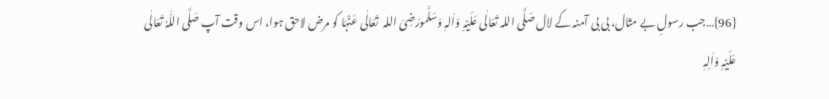{96}…جب رسولِ بے مثال، بی بی آمنہ کے لال صَلَّی اللہ تَعَالٰی عَلَیْہِ وَاٰلہٖ وَسَلَّمورَضِیَ اللہ  تَعَالٰی عَنْہَا کو مرض لاحق ہوا، اس وقت آپ صَلَّی اللّٰہُ تَعَالٰی عَلَیْہِ وَاٰلِہٖ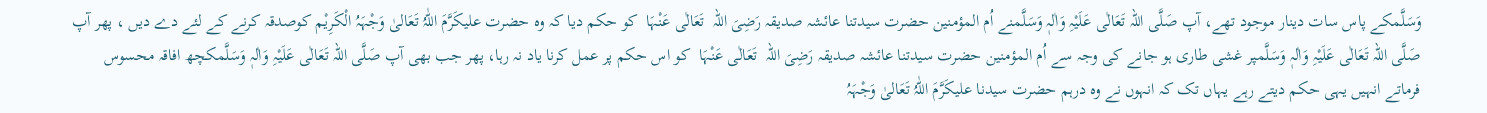وَسَلَّمکے پاس سات دینار موجود تھے، آپ صَلَّی اللہ تَعَالٰی عَلَیْہِ وَاٰلہٖ وَسَلَّمنے اُم المؤمنین حضرت سیدتنا عائشہ صدیقہ رَضِیَ اللہ  تَعَالٰی عَنْہَا  کو حکم دیا کہ وہ حضرت علیکَرَّمَ اللّٰہُ تَعَالیٰ وَجْہَہُ الْکَرِیْم کوصدقہ کرنے کے لئے دے دیں ، پھر آپ صَلَّی اللہ تَعَالٰی عَلَیْہِ وَاٰلہٖ وَسَلَّمپر غشی طاری ہو جانے کی وجہ سے اُم المؤمنین حضرت سیدتنا عائشہ صدیقہ رَضِیَ اللہ  تَعَالٰی عَنْہَا  کو اس حکم پر عمل کرنا یاد نہ رہا، پھر جب بھی آپ صَلَّی اللہ تَعَالٰی عَلَیْہِ وَاٰلہٖ وَسَلَّمکچھ افاقہ محسوس فرماتے انہیں یہی حکم دیتے رہے یہاں تک کہ انہوں نے وہ درہم حضرت سیدنا علیکَرَّمَ اللّٰہُ تَعَالیٰ وَجْہَہُ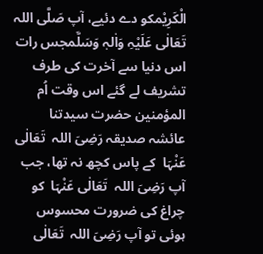الْکَرِیْمکو دے دئیے، آپ صَلَّی اللہ تَعَالٰی عَلَیْہِ وَاٰلہٖ وَسَلَّمجس رات اس دنیا سے آخرت کی طرف تشریف لے گئے اس وقت اُم المؤمنین حضرت سیدتنا عائشہ صدیقہ رَضِیَ اللہ  تَعَالٰی عَنْہَا  کے پاس کچھ نہ تھا، جب آپ رَضِیَ اللہ  تَعَالٰی عَنْہَا  کو چراغ کی ضرورت محسوس ہوئی تو آپ رَضِیَ اللہ  تَعَالٰی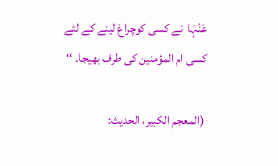عَنْہَا  نے کسی کوچراغ لینے کے لئے کسی ام المؤمنین کی طرف بھیجا۔ ‘‘

 (المعجم الکبیر، الحدیث: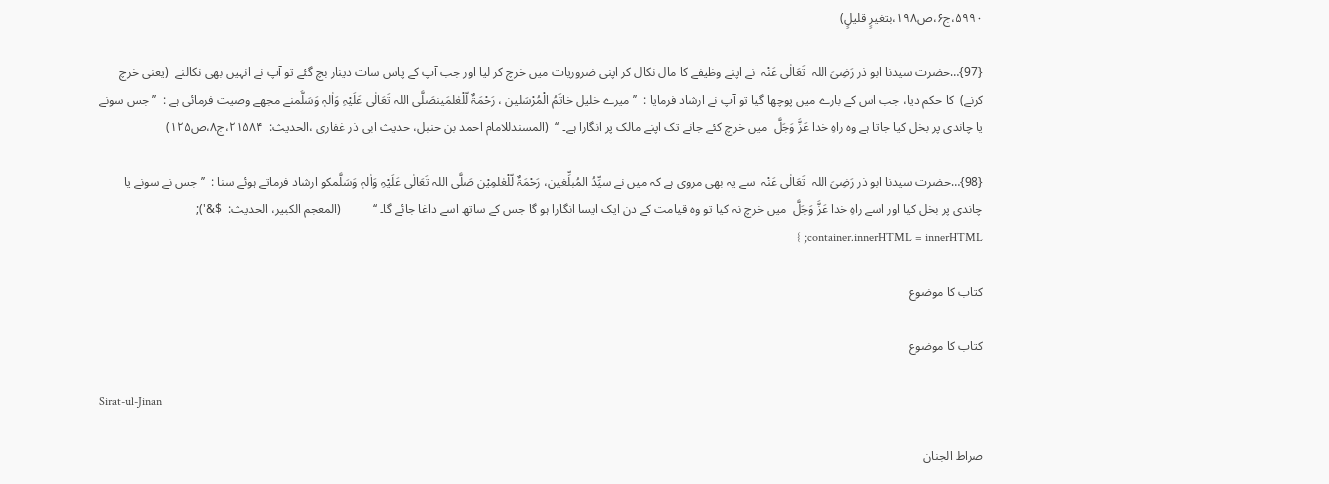۵۹۹۰،ج۶،ص۱۹۸،بتغیرٍ قلیلٍ)

{97}…حضرت سیدنا ابو ذر رَضِیَ اللہ  تَعَالٰی عَنْہ  نے اپنے وظیفے کا مال نکال کر اپنی ضروریات میں خرچ کر لیا اور جب آپ کے پاس سات دینار بچ گئے تو آپ نے انہیں بھی نکالنے  (یعنی خرچ کرنے)  کا حکم دیا، جب اس کے بارے میں پوچھا گیا تو آپ نے ارشاد فرمایا :  ’’ میرے خلیل خاتَمُ الْمُرْسَلین ، رَحْمَۃٌ لّلْعٰلمَینصَلَّی اللہ تَعَالٰی عَلَیْہِ وَاٰلہٖ وَسَلَّمنے مجھے وصیت فرمائی ہے :  ’’ جس سونے یا چاندی پر بخل کیا جاتا ہے وہ راہِ خدا عَزَّ وَجَلَّ  میں خرچ کئے جانے تک اپنے مالک پر انگارا ہے۔ ‘‘  (المسندللامام احمد بن حنبل، حدیث ابی ذر غفاری ،الحدیث:  ۲۱۵۸۴،ج۸،ص۱۲۵)

{98}…حضرت سیدنا ابو ذر رَضِیَ اللہ  تَعَالٰی عَنْہ  سے یہ بھی مروی ہے کہ میں نے سیِّدُ المُبلِّغین، رَحْمَۃٌ لّلْعٰلمِیْن صَلَّی اللہ تَعَالٰی عَلَیْہِ وَاٰلہٖ وَسَلَّمکو ارشاد فرماتے ہوئے سنا :  ’’ جس نے سونے یا چاندی پر بخل کیا اور اسے راہِ خدا عَزَّ وَجَلَّ  میں خرچ نہ کیا تو وہ قیامت کے دن ایک ایسا انگارا ہو گا جس کے ساتھ اسے داغا جائے گا۔ ‘‘          (المعجم الکبیر، الحدیث:  $&'); container.innerHTML = innerHTML; }

کتاب کا موضوع

کتاب کا موضوع

Sirat-ul-Jinan

صراط الجنان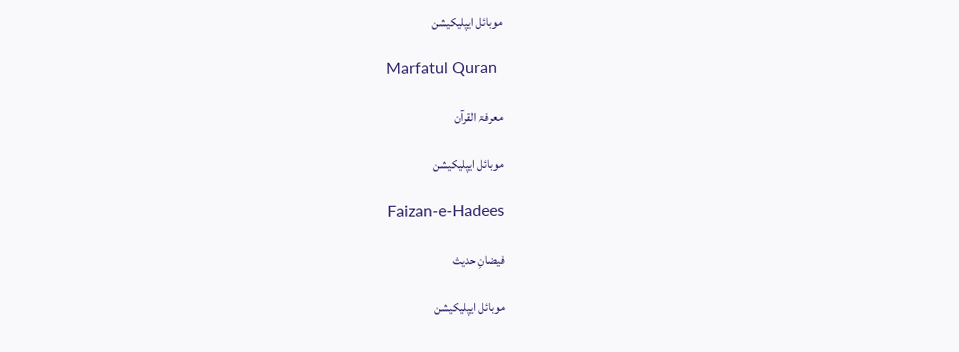موبائل ایپلیکیشن

Marfatul Quran

معرفۃ القرآن

موبائل ایپلیکیشن

Faizan-e-Hadees

فیضانِ حدیث

موبائل ایپلیکیشن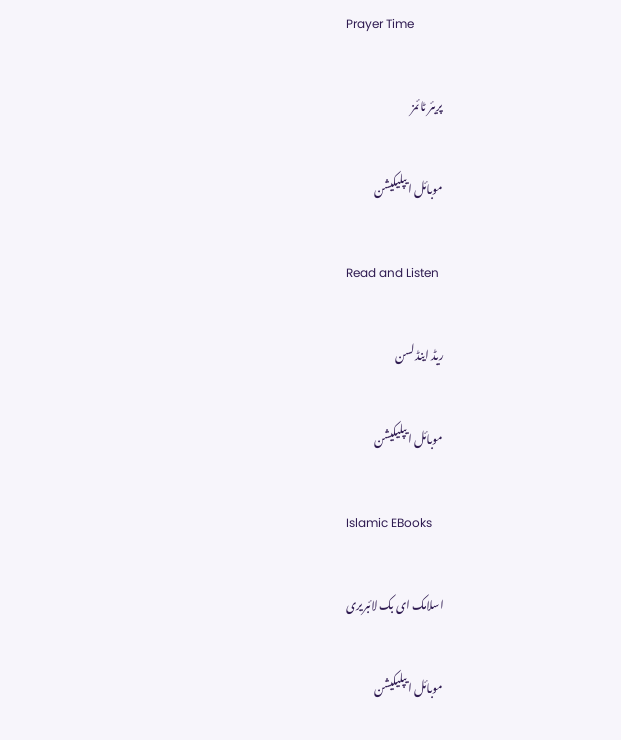Prayer Time

پریئر ٹائمز

موبائل ایپلیکیشن

Read and Listen

ریڈ اینڈ لسن

موبائل ایپلیکیشن

Islamic EBooks

اسلامک ای بک لائبریری

موبائل ایپلیکیشن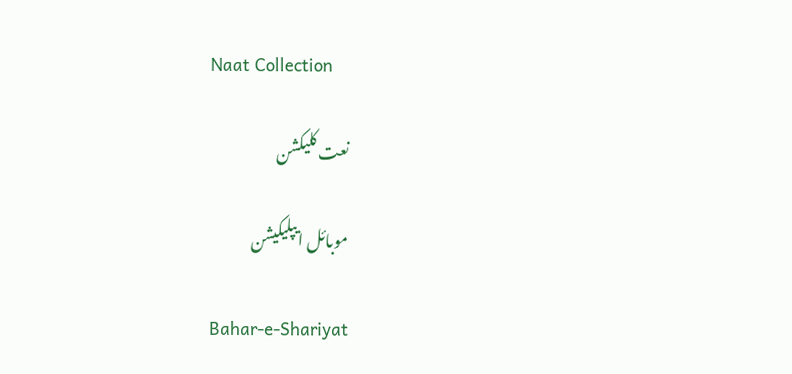Naat Collection

نعت کلیکشن

موبائل ایپلیکیشن

Bahar-e-Shariyat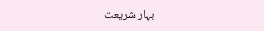بہار شریعت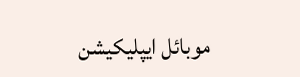موبائل ایپلیکیشن